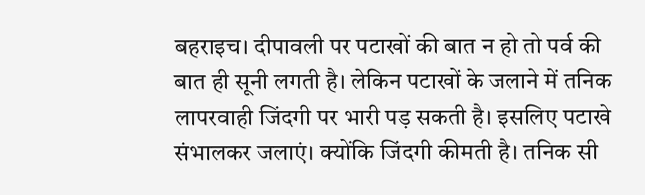बहराइच। दीपावली पर पटाखों की बात न हो तो पर्व की बात ही सूनी लगती है। लेकिन पटाखों के जलाने में तनिक लापरवाही जिंदगी पर भारी पड़ सकती है। इसलिए पटाखे संभालकर जलाएं। क्योंकि जिंदगी कीमती है। तनिक सी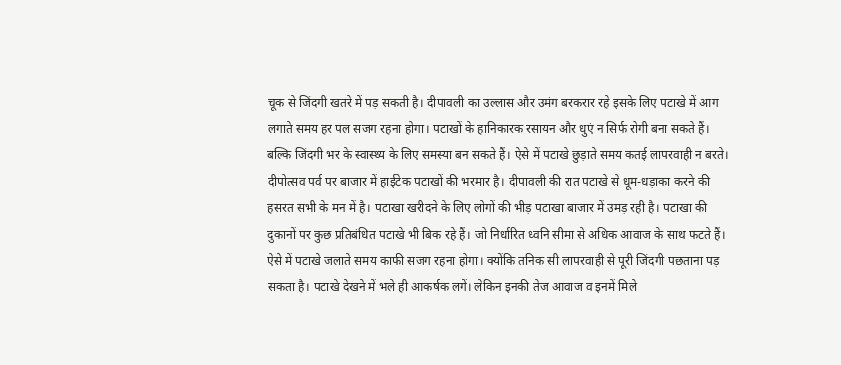चूक से जिंदगी खतरे में पड़ सकती है। दीपावली का उल्लास और उमंग बरकरार रहे इसके लिए पटाखे में आग लगाते समय हर पल सजग रहना होगा। पटाखों के हानिकारक रसायन और धुएं न सिर्फ रोगी बना सकते हैं। बल्कि जिंदगी भर के स्वास्थ्य के लिए समस्या बन सकते हैं। ऐसे में पटाखे छुड़ाते समय कतई लापरवाही न बरते।
दीपोत्सव पर्व पर बाजार में हाईटेक पटाखों की भरमार है। दीपावली की रात पटाखे से धूम-धड़ाका करने की हसरत सभी के मन में है। पटाखा खरीदने के लिए लोगों की भीड़ पटाखा बाजार में उमड़ रही है। पटाखा की दुकानों पर कुछ प्रतिबंधित पटाखे भी बिक रहे हैं। जो निर्धारित ध्वनि सीमा से अधिक आवाज के साथ फटते हैं। ऐसे में पटाखे जलाते समय काफी सजग रहना होगा। क्योंकि तनिक सी लापरवाही से पूरी जिंदगी पछताना पड़ सकता है। पटाखे देखने में भले ही आकर्षक लगें। लेकिन इनकी तेज आवाज व इनमें मिले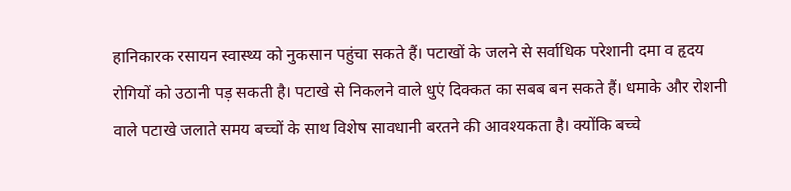हानिकारक रसायन स्वास्थ्य को नुकसान पहुंचा सकते हैं। पटाखों के जलने से सर्वाधिक परेशानी दमा व हृदय रोगियों को उठानी पड़ सकती है। पटाखे से निकलने वाले धुएं दिक्कत का सबब बन सकते हैं। धमाके और रोशनी वाले पटाखे जलाते समय बच्चों के साथ विशेष सावधानी बरतने की आवश्यकता है। क्योंकि बच्चे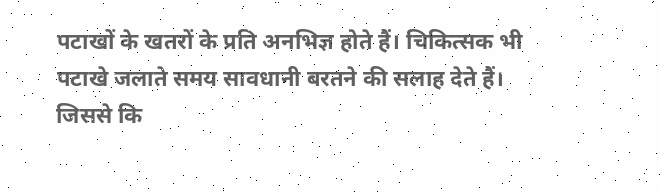पटाखों के खतरों के प्रति अनभिज्ञ होते हैं। चिकित्सक भी पटाखे जलाते समय सावधानी बरतने की सलाह देते हैं। जिससे कि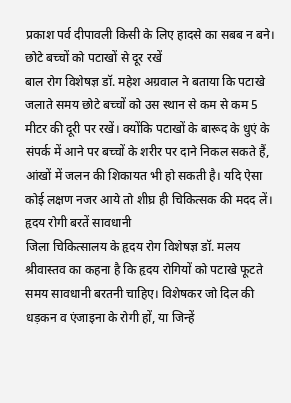प्रकाश पर्व दीपावली किसी के लिए हादसे का सबब न बने।
छोटे बच्चों को पटाखों से दूर रखें
बाल रोग विशेषज्ञ डॉ. महेश अग्रवाल ने बताया कि पटाखे जलाते समय छोटे बच्चों को उस स्थान से कम से कम 5 मीटर की दूरी पर रखें। क्योंकि पटाखों के बारूद के धुएं के संपर्क में आने पर बच्चों के शरीर पर दाने निकल सकते हैं, आंखों में जलन की शिकायत भी हो सकती है। यदि ऐसा कोई लक्षण नजर आये तो शीघ्र ही चिकित्सक की मदद लें।
हृदय रोगी बरतें सावधानी
जिला चिकित्सालय के हृदय रोग विशेषज्ञ डॉ. मलय श्रीवास्तव का कहना है कि हृदय रोगियों को पटाखे फूटते समय सावधानी बरतनी चाहिए। विशेषकर जो दिल की धड़कन व एंजाइना के रोगी हों, या जिन्हें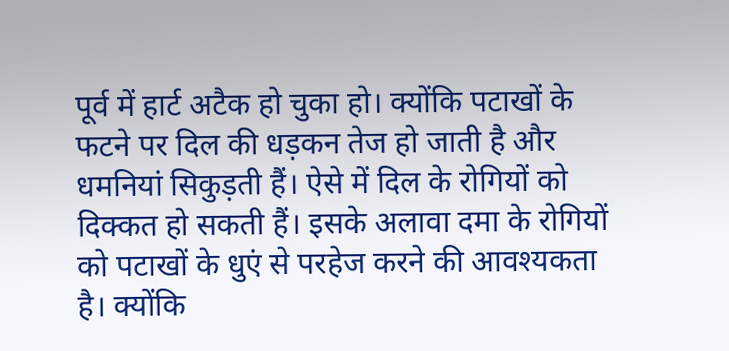पूर्व में हार्ट अटैक हो चुका हो। क्योंकि पटाखों के फटने पर दिल की धड़कन तेज हो जाती है और धमनियां सिकुड़ती हैं। ऐसे में दिल के रोगियों को दिक्कत हो सकती हैं। इसके अलावा दमा के रोगियों को पटाखों के धुएं से परहेज करने की आवश्यकता है। क्योंकि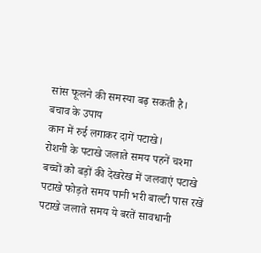सांस फूलने की समस्या बढ़ सकती है।
बचाव के उपाय
कान में रुई लगाकर दागें पटाखे।
रोशनी के पटाखे जलाते समय पहनें चश्मा
बच्चों को बड़ों की देखरेख में जलवाएं पटाखे
पटाखे फोड़ते समय पानी भरी बाल्टी पास रखें
पटाखे जलाते समय ये बरतें सावधानी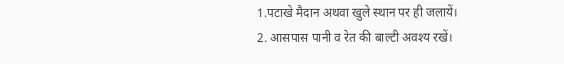1.पटाखे मैदान अथवा खुले स्थान पर ही जलायें।
2. आसपास पानी व रेत की बाल्टी अवश्य रखें।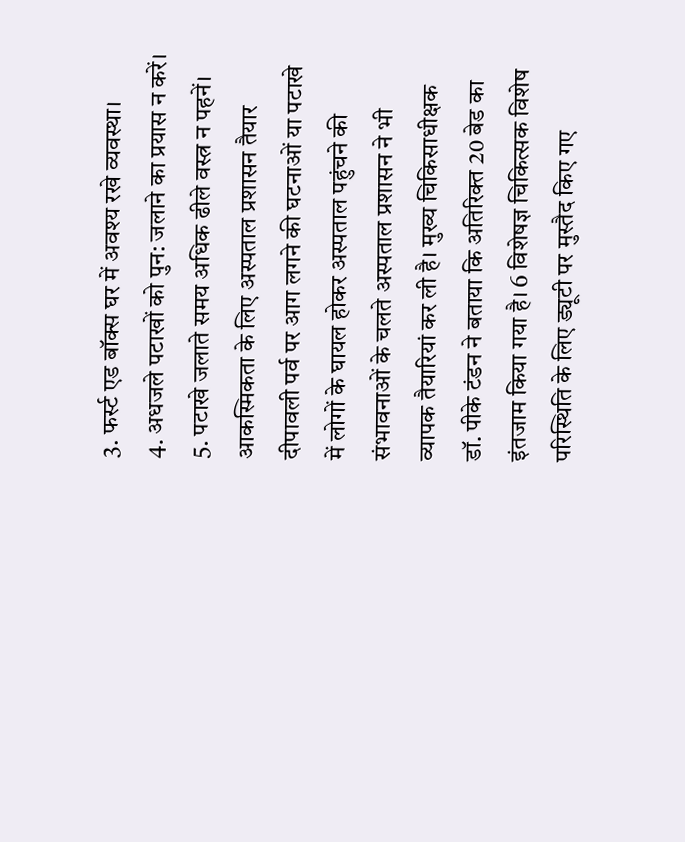3. फर्स्ट एड बॉक्स घर में अवश्य रखे व्यवस्था।
4. अधजले पटाखों को पुन: जलाने का प्रयास न करें।
5. पटाखे जलाते समय अधिक ढीले वस्त्र न पहनें।
आकस्मिकता के लिए अस्पताल प्रशासन तैयार
दीपावली पर्व पर आग लगने की घटनाओं या पटाखे में लोगों के घायल होकर अस्पताल पहुंचने की संभावनाओं के चलते अस्पताल प्रशासन ने भी व्यापक तैयारियां कर ली है। मुख्य चिकिसाधीक्षक डॉ. पीके टंडन ने बताया कि अतिरिक्त 20 बेड का इंतजाम किया गया है। 6 विशेषज्ञ चिकित्सक विशेष परिस्थिति के लिए ड्यूटी पर मुस्तैद किए गए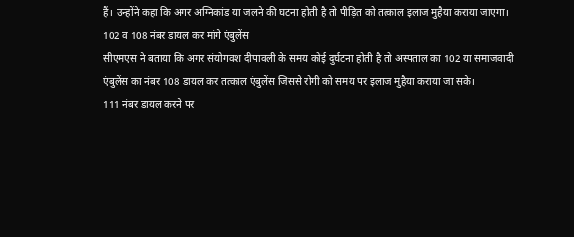हैं। उन्होंने कहा कि अगर अग्निकांड या जलने की घटना होती है तो पीड़ित को तत्काल इलाज मुहैया कराया जाएगा।
102 व 108 नंबर डायल कर मांगे एंबुलेंस
सीएमएस ने बताया कि अगर संयोगवश दीपावली के समय कोई दुर्घटना होती है तो अस्पताल का 102 या समाजवादी एंबुलेंस का नंबर 108 डायल कर तत्काल एंबुलेंस जिससे रोगी को समय पर इलाज मुहैया कराया जा सके।
111 नंबर डायल करने पर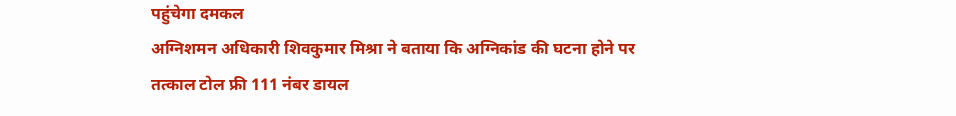पहुंचेगा दमकल
अग्निशमन अधिकारी शिवकुमार मिश्रा ने बताया कि अग्निकांड की घटना होने पर तत्काल टोल फ्री 111 नंबर डायल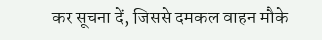कर सूचना दें, जिससे दमकल वाहन मौके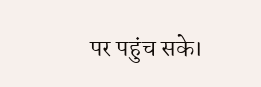पर पहुंच सके।